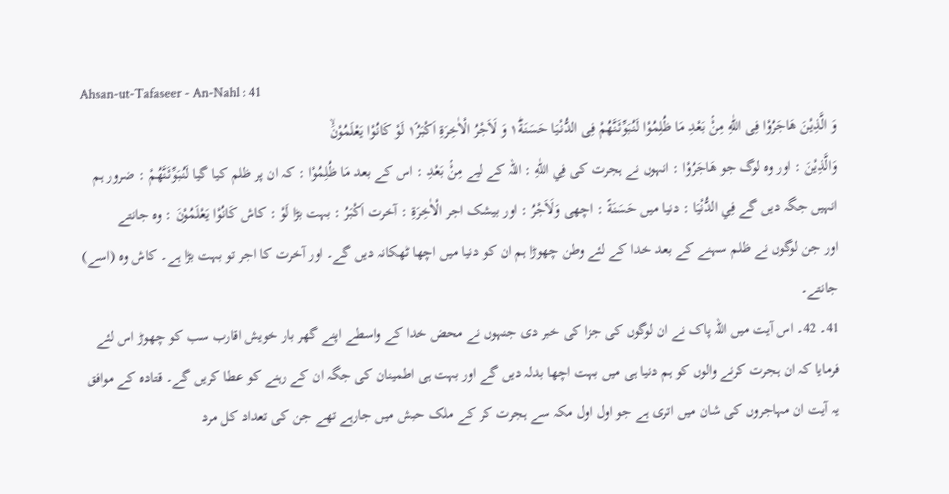Ahsan-ut-Tafaseer - An-Nahl : 41
وَ الَّذِیْنَ هَاجَرُوْا فِی اللّٰهِ مِنْۢ بَعْدِ مَا ظُلِمُوْا لَنُبَوِّئَنَّهُمْ فِی الدُّنْیَا حَسَنَةً١ؕ وَ لَاَجْرُ الْاٰخِرَةِ اَكْبَرُ١ۘ لَوْ كَانُوْا یَعْلَمُوْنَۙ
وَالَّذِيْنَ : اور وہ لوگ جو هَاجَرُوْا : انہوں نے ہجرت کی فِي اللّٰهِ : اللہ کے لیے مِنْۢ بَعْدِ : اس کے بعد مَا ظُلِمُوْا : کہ ان پر ظلم کیا گیا لَنُبَوِّئَنَّهُمْ : ضرور ہم انہیں جگہ دیں گے فِي الدُّنْيَا : دنیا میں حَسَنَةً : اچھی وَلَاَجْرُ : اور بیشک اجر الْاٰخِرَةِ : آخرت اَكْبَرُ : بہت بڑا لَوْ : کاش كَانُوْا يَعْلَمُوْنَ : وہ جانتے
اور جن لوگوں نے ظلم سہنے کے بعد خدا کے لئے وطن چھوڑا ہم ان کو دنیا میں اچھا ٹھکانہ دیں گے۔ اور آخرت کا اجر تو بہت بڑا ہے۔ کاش وہ (اسے) جانتے۔
41۔ 42۔ اس آیت میں اللہ پاک نے ان لوگوں کی جزا کی خبر دی جنہوں نے محض خدا کے واسطے اپنے گھر بار خویش اقارب سب کو چھوڑ اس لئے فرمایا کہ ان ہجرت کرنے والوں کو ہم دنیا ہی میں بہت اچھا بدلہ دیں گے اور بہت ہی اطمینان کی جگہ ان کے رہنے کو عطا کریں گے۔ قتادہ کے موافق یہ آیت ان مہاجروں کی شان میں اتری ہے جو اول اول مکہ سے ہجرت کر کے ملک حبش میں جارہے تھے جن کی تعداد کل مرد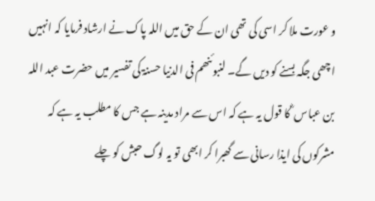و عورت ملا کر اسی کی تھی ان کے حق میں اللہ پاک نے ارشاد فرمایا کہ انہیں اچھی جگہ بسنے کو دیں گے۔ لنبوئنھم فی الدنیا حسنۃ کی تفسیر میں حضرت عبد اللہ بن عباس ؓ کا قول یہ ہے کہ اس سے مراد مدینہ ہے جس کا مطلب یہ ہے کہ مشرکوں کی ایذا رسانی سے گھبرا کر ابھی تو یہ لوگ حبش کو چلے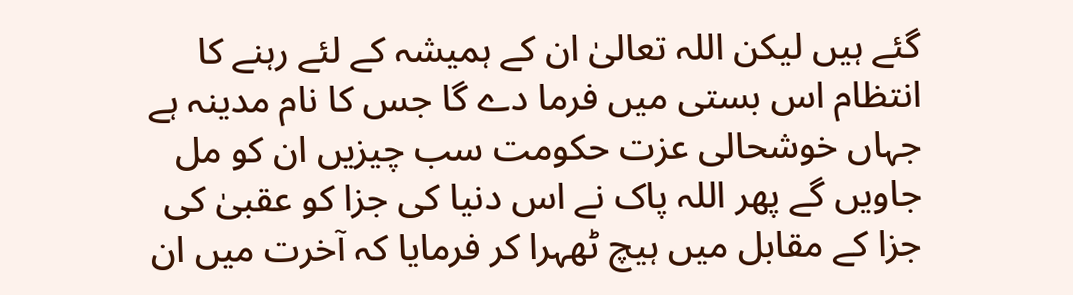گئے ہیں لیکن اللہ تعالیٰ ان کے ہمیشہ کے لئے رہنے کا انتظام اس بستی میں فرما دے گا جس کا نام مدینہ ہے جہاں خوشحالی عزت حکومت سب چیزیں ان کو مل جاویں گے پھر اللہ پاک نے اس دنیا کی جزا کو عقبیٰ کی جزا کے مقابل میں ہیچ ٹھہرا کر فرمایا کہ آخرت میں ان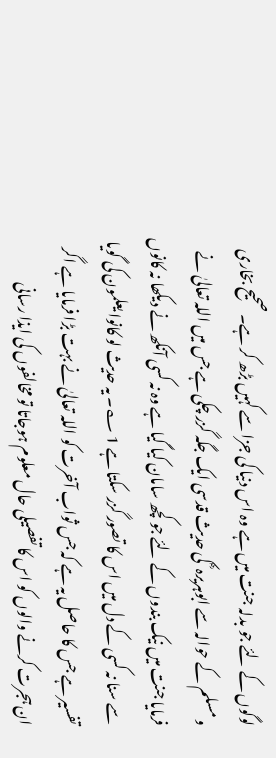لوگوں کے لئے جو بدلہ جنت میں ہے وہ اس دنیا کی جزا سے کہیں بڑھ کر ہے۔ صحیح بخاری و مسلم کے حوالہ سے ابوہریرہ ؓ کی حدیث قدسی ایک جگہ گزر چکی ہے جس میں اللہ تعالیٰ نے فرمایا جنت میں نیک بندوں کے لئے جو کچھ سامان کیا گیا ہے وہ نہ کسی آنکھ نے دیکھا نہ کانوں سے سنا نہ کسی کے دل میں اس کا تصور گزر سکتا ہے 1 ؎۔ یہ حدیث لو کانوا یعلمون کی گویا تفسیر ہے جس کا حاصل یہ ہے کہ جس ثواب آخرت کو اللہ تعالیٰ نے بہت بڑا فرمایا ہے اگر ان ہجرت کرنے والوں کو اس کا تفصیلی حال معلوم ہوجاتا تو مخالفوں کی ایذا رسانی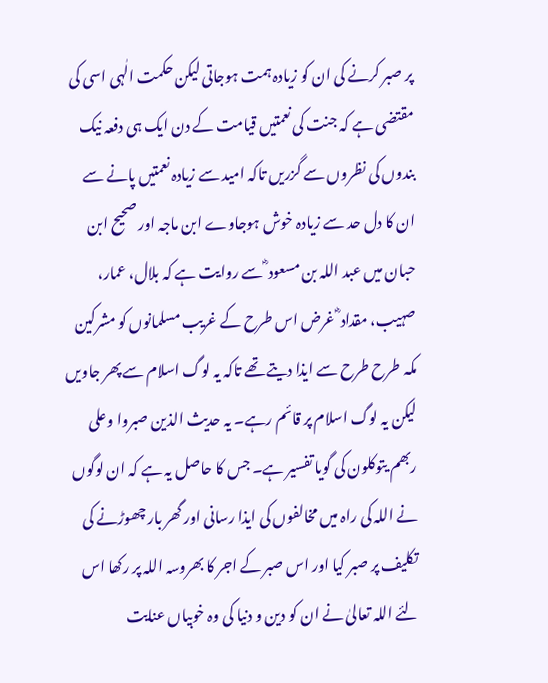پر صبر کرنے کی ان کو زیادہ ہمت ہوجاتی لیکن حکمت الٰہی اسی کی مقتضی ہے کہ جنت کی نعمتیں قیامت کے دن ایک ہی دفعہ نیک بندوں کی نظروں سے گزریں تاکہ امید سے زیادہ نعمتیں پانے سے ان کا دل حد سے زیادہ خوش ہوجاوے ابن ماجہ اور صحیح ابن حبان میں عبد اللہ بن مسعود ؓ سے روایت ہے کہ بلال، عمار، صہیب، مقداد ؓ غرض اس طرح کے غریب مسلمانوں کو مشرکین مکہ طرح طرح سے ایذا دیتے تھے تاکہ یہ لوگ اسلام سے پھر جاویں لیکن یہ لوگ اسلام پر قائم رہے۔ یہ حدیث الذین صبروا وعلی ربھم یتوکلون کی گویا تفسیر ہے۔ جس کا حاصل یہ ہے کہ ان لوگوں نے اللہ کی راہ میں مخالفوں کی ایذا رسانی اور گھر بار چھوڑنے کی تکلیف پر صبر کیا اور اس صبر کے اجر کا بھروسہ اللہ پر رکھا اس لئے اللہ تعالیٰ نے ان کو دین و دنیا کی وہ خوبیاں عنایت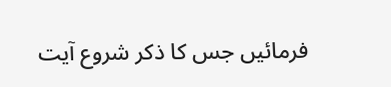فرمائیں جس کا ذکر شروع آیت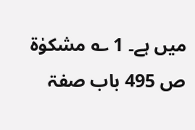میں ہے۔ 1 ؎ مشکوٰۃ ص 495 باب صفۃ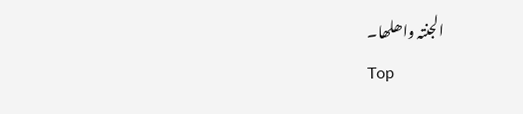الجنتہ واھلھا۔
Top